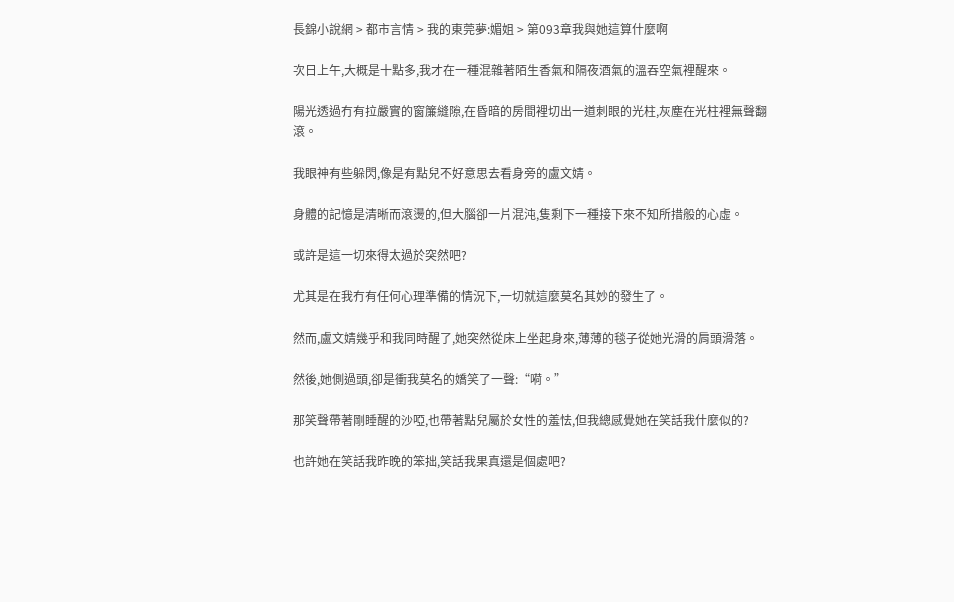長錦小說網 > 都市言情 > 我的東莞夢:媚姐 > 第093章我與她這算什麼啊

次日上午,大概是十點多,我才在一種混雜著陌生香氣和隔夜酒氣的溫吞空氣裡醒來。

陽光透過冇有拉嚴實的窗簾縫隙,在昏暗的房間裡切出一道刺眼的光柱,灰塵在光柱裡無聲翻滾。

我眼神有些躲閃,像是有點兒不好意思去看身旁的盧文婧。

身體的記憶是清晰而滾燙的,但大腦卻一片混沌,隻剩下一種接下來不知所措般的心虛。

或許是這一切來得太過於突然吧?

尤其是在我冇有任何心理準備的情況下,一切就這麼莫名其妙的發生了。

然而,盧文婧幾乎和我同時醒了,她突然從床上坐起身來,薄薄的毯子從她光滑的肩頭滑落。

然後,她側過頭,卻是衝我莫名的嬌笑了一聲:“嗬。”

那笑聲帶著剛睡醒的沙啞,也帶著點兒屬於女性的羞怯,但我總感覺她在笑話我什麼似的?

也許她在笑話我昨晚的笨拙,笑話我果真還是個處吧?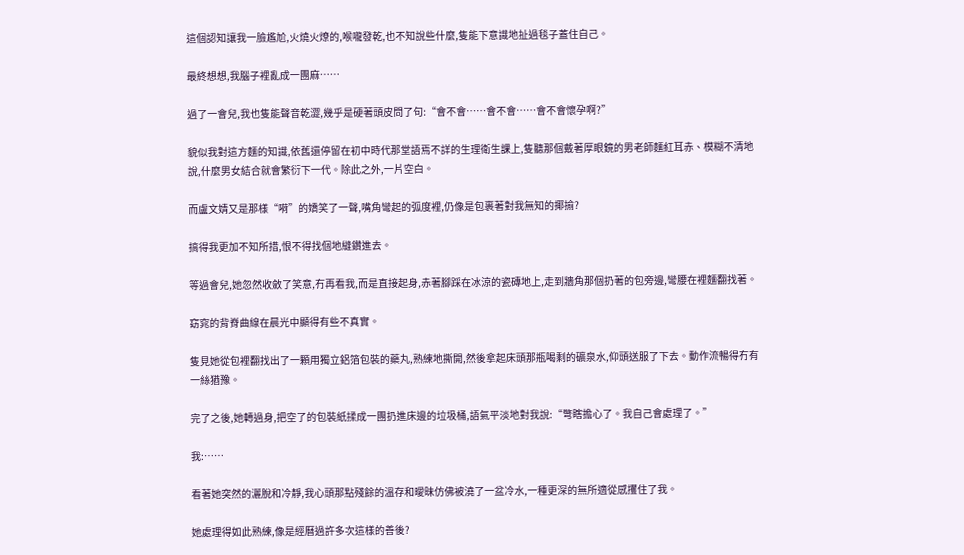這個認知讓我一臉尷尬,火燒火燎的,喉嚨發乾,也不知說些什麼,隻能下意識地扯過毯子蓋住自己。

最終想想,我腦子裡亂成一團麻……

過了一會兒,我也隻能聲音乾澀,幾乎是硬著頭皮問了句:“會不會……會不會……會不會懷孕啊?”

貌似我對這方麵的知識,依舊還停留在初中時代那堂語焉不詳的生理衛生課上,隻聽那個戴著厚眼鏡的男老師麵紅耳赤、模糊不清地說,什麼男女結合就會繁衍下一代。除此之外,一片空白。

而盧文婧又是那樣“嗬”的嬌笑了一聲,嘴角彎起的弧度裡,仍像是包裹著對我無知的揶揄?

搞得我更加不知所措,恨不得找個地縫鑽進去。

等過會兒,她忽然收斂了笑意,冇再看我,而是直接起身,赤著腳踩在冰涼的瓷磚地上,走到牆角那個扔著的包旁邊,彎腰在裡麵翻找著。

窈窕的背脊曲線在晨光中顯得有些不真實。

隻見她從包裡翻找出了一顆用獨立鋁箔包裝的藥丸,熟練地撕開,然後拿起床頭那瓶喝剩的礦泉水,仰頭送服了下去。動作流暢得冇有一絲猶豫。

完了之後,她轉過身,把空了的包裝紙揉成一團扔進床邊的垃圾桶,語氣平淡地對我說:“彆瞎擔心了。我自己會處理了。”

我:……

看著她突然的灑脫和冷靜,我心頭那點殘餘的溫存和曖昧仿佛被澆了一盆冷水,一種更深的無所適從感攫住了我。

她處理得如此熟練,像是經曆過許多次這樣的善後?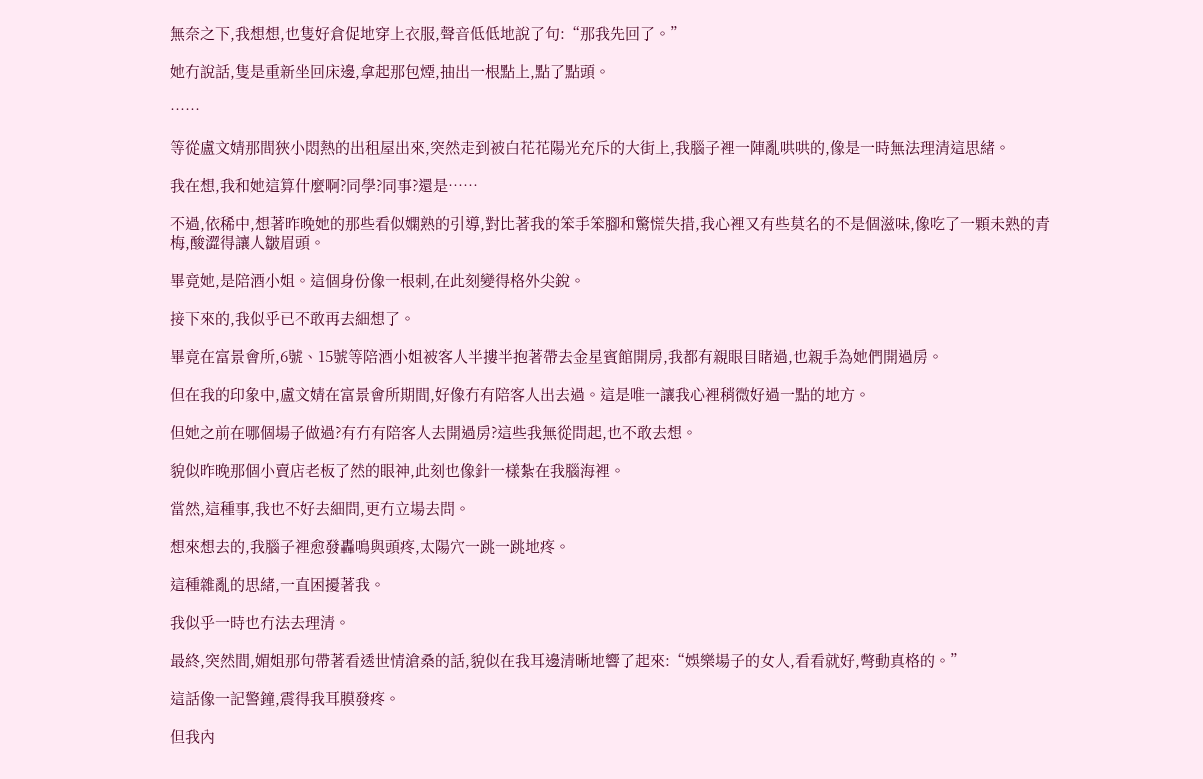無奈之下,我想想,也隻好倉促地穿上衣服,聲音低低地說了句:“那我先回了。”

她冇說話,隻是重新坐回床邊,拿起那包煙,抽出一根點上,點了點頭。

……

等從盧文婧那間狹小悶熱的出租屋出來,突然走到被白花花陽光充斥的大街上,我腦子裡一陣亂哄哄的,像是一時無法理清這思緒。

我在想,我和她這算什麼啊?同學?同事?還是……

不過,依稀中,想著昨晚她的那些看似嫻熟的引導,對比著我的笨手笨腳和驚慌失措,我心裡又有些莫名的不是個滋味,像吃了一顆未熟的青梅,酸澀得讓人皺眉頭。

畢竟她,是陪酒小姐。這個身份像一根刺,在此刻變得格外尖銳。

接下來的,我似乎已不敢再去細想了。

畢竟在富景會所,6號、15號等陪酒小姐被客人半摟半抱著帶去金星賓館開房,我都有親眼目睹過,也親手為她們開過房。

但在我的印象中,盧文婧在富景會所期間,好像冇有陪客人出去過。這是唯一讓我心裡稍微好過一點的地方。

但她之前在哪個場子做過?有冇有陪客人去開過房?這些我無從問起,也不敢去想。

貌似昨晚那個小賣店老板了然的眼神,此刻也像針一樣紮在我腦海裡。

當然,這種事,我也不好去細問,更冇立場去問。

想來想去的,我腦子裡愈發轟鳴與頭疼,太陽穴一跳一跳地疼。

這種雜亂的思緒,一直困擾著我。

我似乎一時也冇法去理清。

最終,突然間,媚姐那句帶著看透世情滄桑的話,貌似在我耳邊清晰地響了起來:“娛樂場子的女人,看看就好,彆動真格的。”

這話像一記警鐘,震得我耳膜發疼。

但我內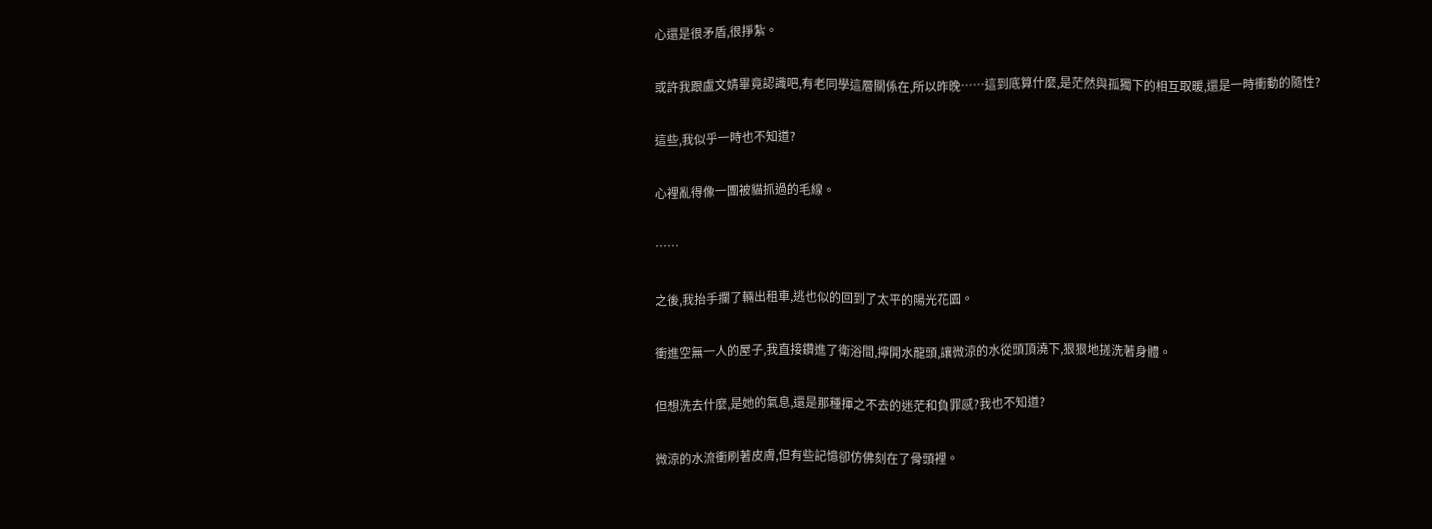心還是很矛盾,很掙紮。

或許我跟盧文婧畢竟認識吧,有老同學這層關係在,所以昨晚……這到底算什麼,是茫然與孤獨下的相互取暖,還是一時衝動的隨性?

這些,我似乎一時也不知道?

心裡亂得像一團被貓抓過的毛線。

……

之後,我抬手攔了輛出租車,逃也似的回到了太平的陽光花園。

衝進空無一人的屋子,我直接鑽進了衛浴間,擰開水龍頭,讓微涼的水從頭頂澆下,狠狠地搓洗著身體。

但想洗去什麼,是她的氣息,還是那種揮之不去的迷茫和負罪感?我也不知道?

微涼的水流衝刷著皮膚,但有些記憶卻仿佛刻在了骨頭裡。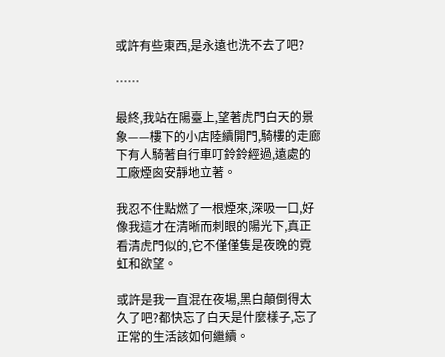或許有些東西,是永遠也洗不去了吧?

……

最終,我站在陽臺上,望著虎門白天的景象——樓下的小店陸續開門,騎樓的走廊下有人騎著自行車叮鈴鈴經過,遠處的工廠煙囪安靜地立著。

我忍不住點燃了一根煙來,深吸一口,好像我這才在清晰而刺眼的陽光下,真正看清虎門似的,它不僅僅隻是夜晚的霓虹和欲望。

或許是我一直混在夜場,黑白顛倒得太久了吧?都快忘了白天是什麼樣子,忘了正常的生活該如何繼續。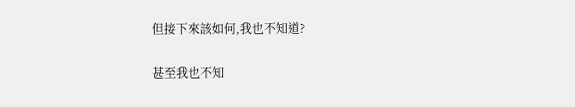但接下來該如何,我也不知道?

甚至我也不知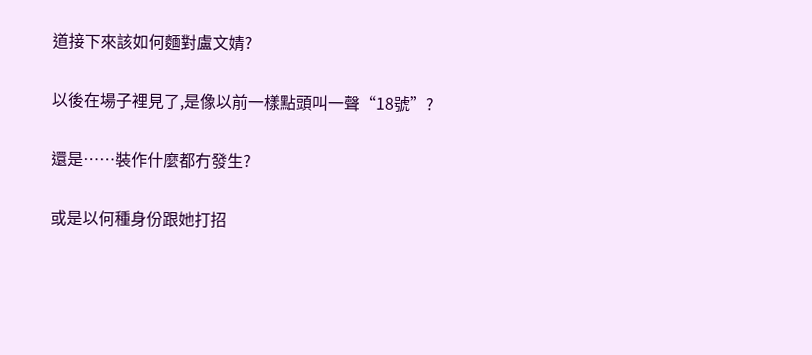道接下來該如何麵對盧文婧?

以後在場子裡見了,是像以前一樣點頭叫一聲“18號”?

還是……裝作什麼都冇發生?

或是以何種身份跟她打招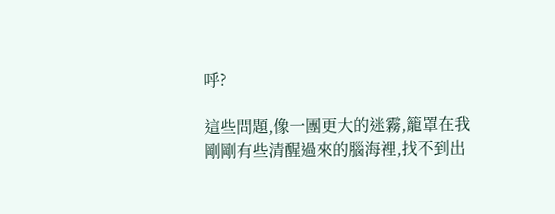呼?

這些問題,像一團更大的迷霧,籠罩在我剛剛有些清醒過來的腦海裡,找不到出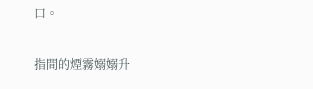口。

指間的煙霧嫋嫋升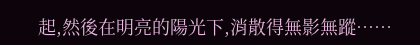起,然後在明亮的陽光下,消散得無影無蹤……